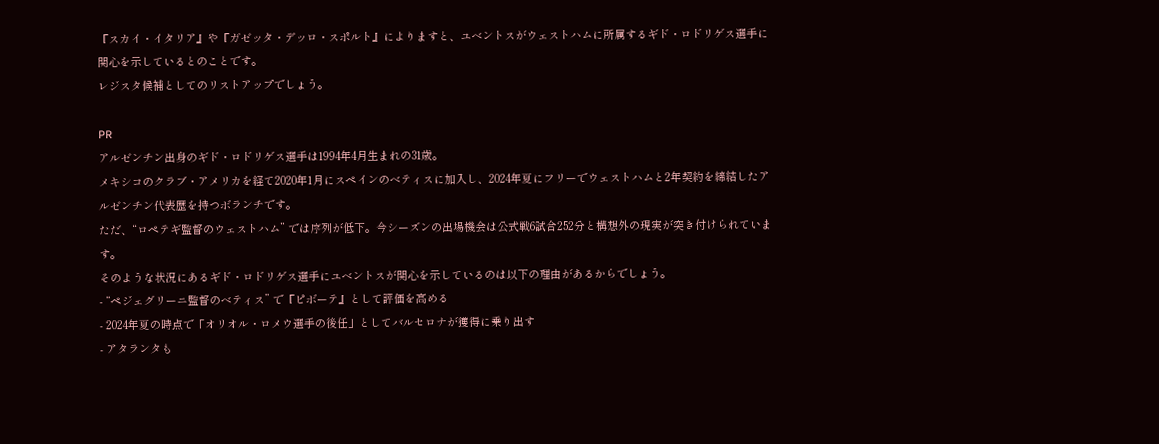『スカイ・イタリア』や『ガゼッタ・デッロ・スポルト』によりますと、ユベントスがウェストハムに所属するギド・ロドリゲス選手に関心を示しているとのことです。
レジスタ候補としてのリストアップでしょう。

PR
アルゼンチン出身のギド・ロドリゲス選手は1994年4月生まれの31歳。
メキシコのクラブ・アメリカを経て2020年1月にスペインのベティスに加入し、2024年夏にフリーでウェストハムと2年契約を締結したアルゼンチン代表歴を持つボランチです。
ただ、“ロペテギ監督のウェストハム” では序列が低下。今シーズンの出場機会は公式戦6試合252分と構想外の現実が突き付けられています。
そのような状況にあるギド・ロドリゲス選手にユベントスが関心を示しているのは以下の理由があるからでしょう。
- “ペジェグリーニ監督のベティス” で『ピボーテ』として評価を高める
- 2024年夏の時点で「オリオル・ロメウ選手の後任」としてバルセロナが獲得に乗り出す
- アタランタも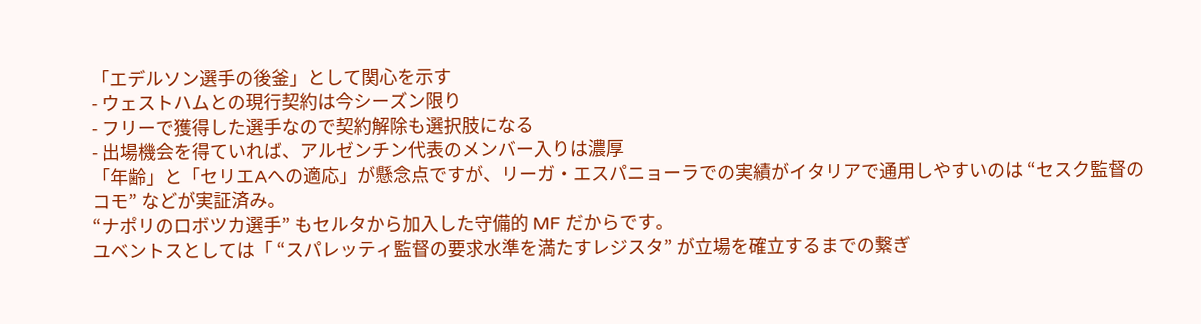「エデルソン選手の後釜」として関心を示す
- ウェストハムとの現行契約は今シーズン限り
- フリーで獲得した選手なので契約解除も選択肢になる
- 出場機会を得ていれば、アルゼンチン代表のメンバー入りは濃厚
「年齢」と「セリエAへの適応」が懸念点ですが、リーガ・エスパニョーラでの実績がイタリアで通用しやすいのは “セスク監督のコモ” などが実証済み。
“ナポリのロボツカ選手” もセルタから加入した守備的 MF だからです。
ユベントスとしては「 “スパレッティ監督の要求水準を満たすレジスタ” が立場を確立するまでの繋ぎ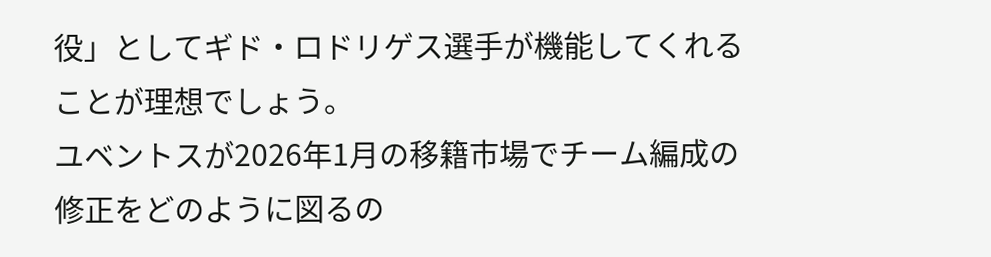役」としてギド・ロドリゲス選手が機能してくれることが理想でしょう。
ユベントスが2026年1月の移籍市場でチーム編成の修正をどのように図るの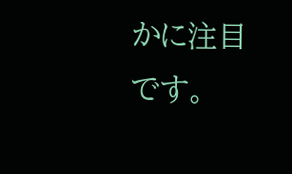かに注目です。